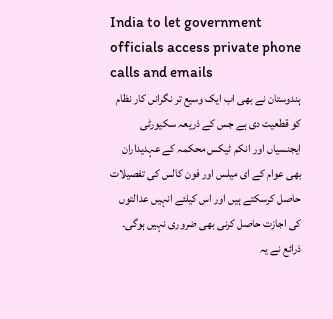India to let government officials access private phone calls and emails
ہندوستان نے بھی اب ایک وسیع تر نگرانں کار نظام کو قطعیت دی ہے جس کے ذریعہ سکیورٹی ایجنسیاں اور انکم ٹیکس محکمہ کے عہدیداران بھی عوام کے ای میلس اور فون کالس کی تفصیلات حاصل کرسکتے ہیں اور اس کیلئے انہیں عدالتوں کی اجازت حاصل کرنی بھی ضروری نہیں ہوگی۔ ذرائع نے یہ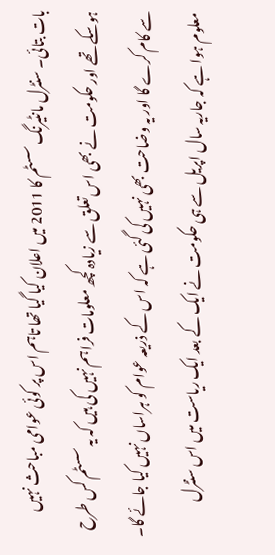بات بتائی۔ سنٹرل مانٹیرنگ سسٹم کا 2011 میں اعلان کیا گیا تھا تاہم اس پر کوئی عوامی مباحث نہیں ہوسکے تھے اور حکومت نے بھی اس تعلق سے زیادہ کچھ معلومات فراہم نہیں کی ہیں کہ یہ سسٹم کس طرح سے کام کرے گا اور یہ وضاحت بھی نہیں کی گئی ہے کہ اس کے ذریعہ عوام کو ہراساں نہیں کیا جائے گا۔ معلوم ہوا ہے کہ جاریہ سال اپریل سے ہی حکومت نے ایک کے بعد ایک ریاست میں اس سنٹرل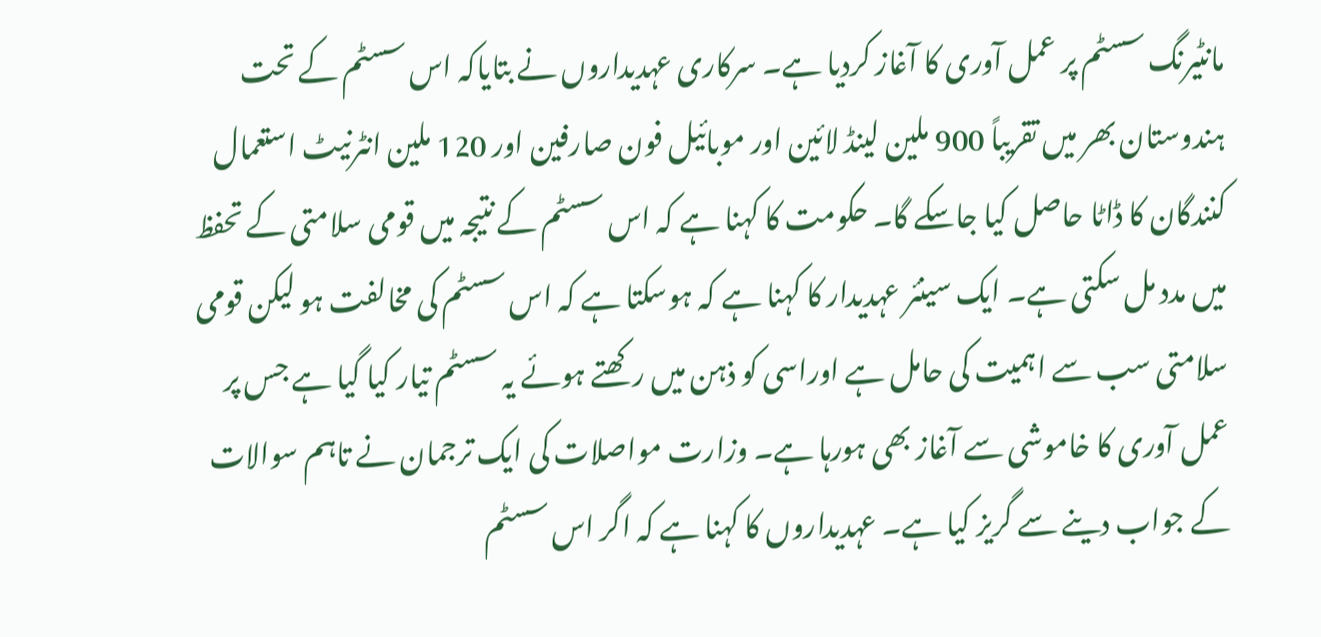مانٹیرنگ سسٹم پر عمل آوری کا آغاز کردیا ہے۔ سرکاری عہدیداروں نے بتایاکہ اس سسٹم کے تحت ہندوستان بھر میں تقریباً 900 ملین لینڈ لائین اور موبائیل فون صارفین اور 120 ملین انٹرنیٹ استعمال کنندگان کا ڈاٹا حاصل کیا جاسکے گا۔ حکومت کا کہنا ہے کہ اس سسٹم کے نتیجہ میں قومی سلامتی کے تحفظ میں مدد مل سکتی ہے۔ ایک سینئر عہدیدار کا کہنا ہے کہ ہوسکتا ہے کہ اس سسٹم کی مخالفت ہو لیکن قومی سلامتی سب سے اہمیت کی حامل ہے اوراسی کو ذہن میں رکھتے ہوئے یہ سسٹم تیار کیا گیا ہے جس پر عمل آوری کا خاموشی سے آغاز بھی ہورہا ہے۔ وزارت مواصلات کی ایک ترجمان نے تاہم سوالات کے جواب دینے سے گریز کیا ہے۔ عہدیداروں کا کہنا ہے کہ اگر اس سسٹم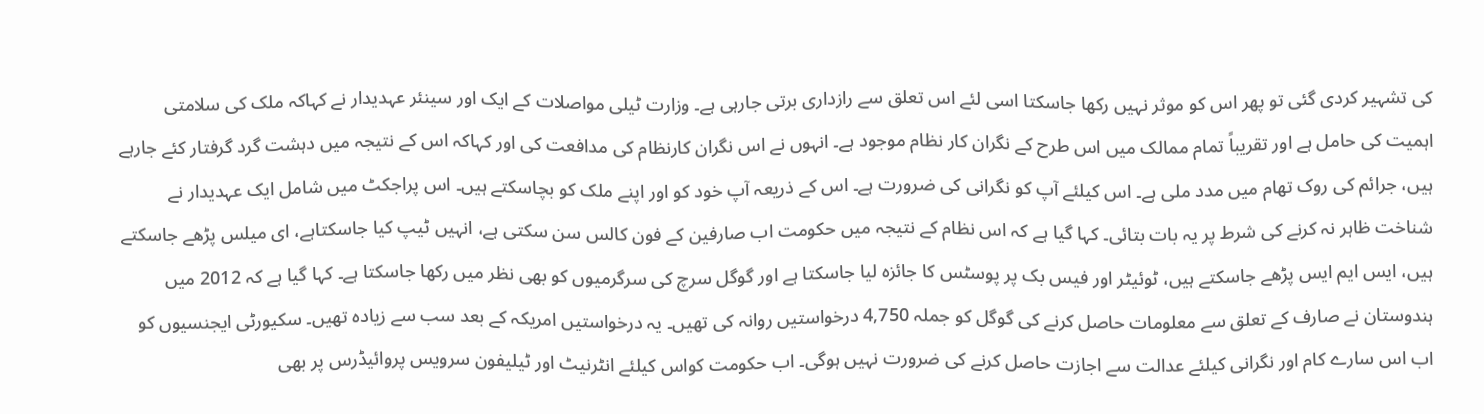کی تشہیر کردی گئی تو پھر اس کو موثر نہیں رکھا جاسکتا اسی لئے اس تعلق سے رازداری برتی جارہی ہے۔ وزارت ٹیلی مواصلات کے ایک اور سینئر عہدیدار نے کہاکہ ملک کی سلامتی اہمیت کی حامل ہے اور تقریباً تمام ممالک میں اس طرح کے نگران کار نظام موجود ہے۔ انہوں نے اس نگران کارنظام کی مدافعت کی اور کہاکہ اس کے نتیجہ میں دہشت گرد گرفتار کئے جارہے ہیں، جرائم کی روک تھام میں مدد ملی ہے۔ اس کیلئے آپ کو نگرانی کی ضرورت ہے۔ اس کے ذریعہ آپ خود کو اور اپنے ملک کو بچاسکتے ہیں۔ اس پراجکٹ میں شامل ایک عہدیدار نے شناخت ظاہر نہ کرنے کی شرط پر یہ بات بتائی۔ کہا گیا ہے کہ اس نظام کے نتیجہ میں حکومت اب صارفین کے فون کالس سن سکتی ہے، انہیں ٹیپ کیا جاسکتاہے، ای میلس پڑھے جاسکتے ہیں، ایس ایم ایس پڑھے جاسکتے ہیں، ٹوئیٹر اور فیس بک پر پوسٹس کا جائزہ لیا جاسکتا ہے اور گوگل سرچ کی سرگرمیوں کو بھی نظر میں رکھا جاسکتا ہے۔ کہا گیا ہے کہ 2012 میں ہندوستان نے صارف کے تعلق سے معلومات حاصل کرنے کی گوگل کو جملہ 4,750 درخواستیں روانہ کی تھیں۔ یہ درخواستیں امریکہ کے بعد سب سے زیادہ تھیں۔ سکیورٹی ایجنسیوں کو اب اس سارے کام اور نگرانی کیلئے عدالت سے اجازت حاصل کرنے کی ضرورت نہیں ہوگی۔ اب حکومت کواس کیلئے انٹرنیٹ اور ٹیلیفون سرویس پروائیڈرس پر بھی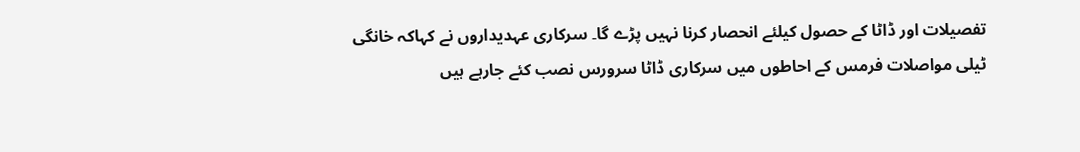تفصیلات اور ڈاٹا کے حصول کیلئے انحصار کرنا نہیں پڑے گا۔ سرکاری عہدیداروں نے کہاکہ خانگی ٹیلی مواصلات فرمس کے احاطوں میں سرکاری ڈاٹا سرورس نصب کئے جارہے ہیں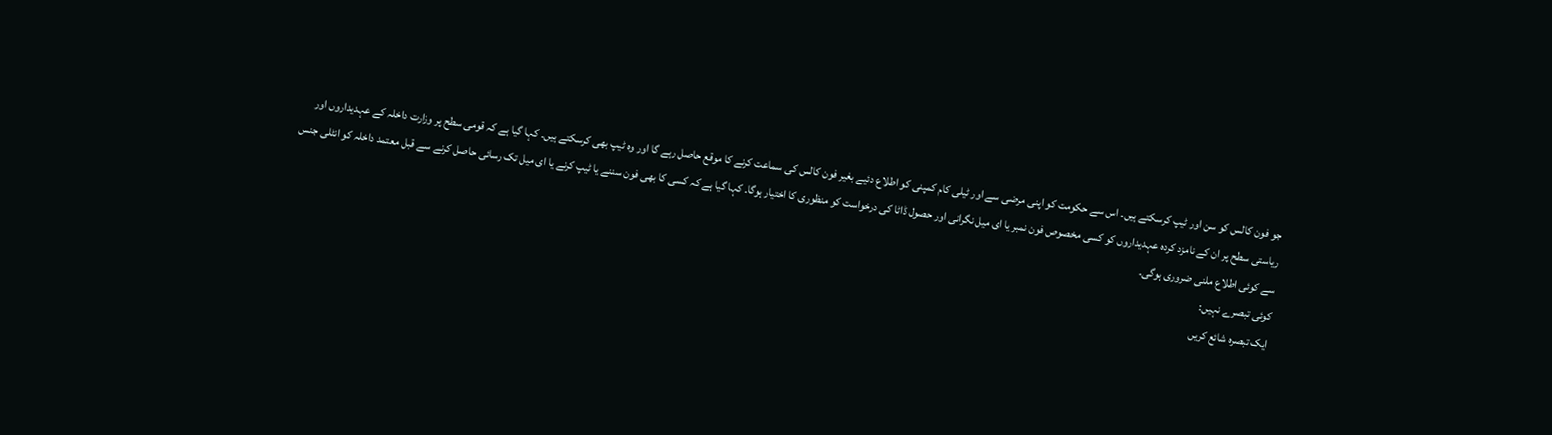جو فون کالس کو سن اور ٹیپ کرسکتے ہیں۔ اس سے حکومت کو اپنی مرضی سے اور ٹیلی کام کمپنی کو اطلاع دئیے بغیر فون کالس کی سماعت کرنے کا موقع حاصل رہے گا اور وہ ٹیپ بھی کرسکتے ہیں۔ کہا گیا ہے کہ قومی سطح پر وزارت داخلہ کے عہدیداروں اور ریاستی سطح پر ان کے نامزد کردہ عہدیداروں کو کسی مخصوص فون نمبر یا ای میل نگرانی اور حصول ڈاٹا کی درخواست کو منظوری کا اختیار ہوگا۔ کہا گیا ہے کہ کسی کا بھی فون سننے یا ٹیپ کرنے یا ای میل تک رسائی حاصل کرنے سے قبل معتمد داخلہ کو انٹلی جنس سے کوئی اطلاع ملنی ضروری ہوگی۔
کوئی تبصرے نہیں:
ایک تبصرہ شائع کریں